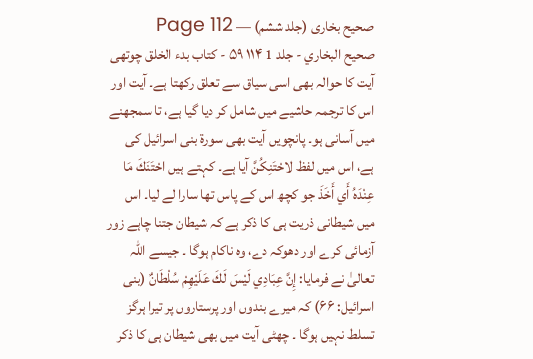صحیح بخاری (جلد ششم) — Page 112
صحيح البخاري - جلد 1 ۱۱۴ ۵۹ - كتاب بدء الخلق چوتھی آیت کا حوالہ بھی اسی سیاق سے تعلق رکھتا ہے۔ آیت اور اس کا ترجمہ حاشیے میں شامل کر دیا گیا ہے، تا سمجھنے میں آسانی ہو۔ پانچویں آیت بھی سورۃ بنی اسرائیل کی ہے، اس میں لفظ لاحْتَنِكُنَّ آیا ہے۔ کہتے ہیں احْتَنَكَ مَا عِنْدَهُ أَي أَخَذَ جو کچھ اس کے پاس تھا سارا لے لیا۔ اس میں شیطانی ذریت ہی کا ذکر ہے کہ شیطان جتنا چاہے زور آزمائی کرے اور دھوکہ دے، وہ ناکام ہوگا ۔ جیسے اللہ تعالیٰ نے فرمایا: إِنَّ عِبَادِي لَيْسَ لَكَ عَلَيْهِمْ سُلْطَانٌ (بنی اسرائیل: ۶۶) کہ میرے بندوں اور پرستاروں پر تیرا ہرگز تسلط نہیں ہوگا ۔ چھٹی آیت میں بھی شیطان ہی کا ذکر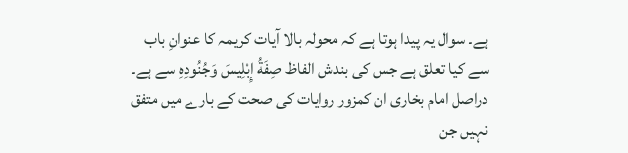ہے۔ سوال یہ پیدا ہوتا ہے کہ محولہ بالا آیات کریمہ کا عنوانِ باب سے کیا تعلق ہے جس کی بندش الفاظ صِفَةُ إِبْلِيسَ وَجُنُودِهِ سے ہے۔ دراصل امام بخاری ان کمزور روایات کی صحت کے بارے میں متفق نہیں جن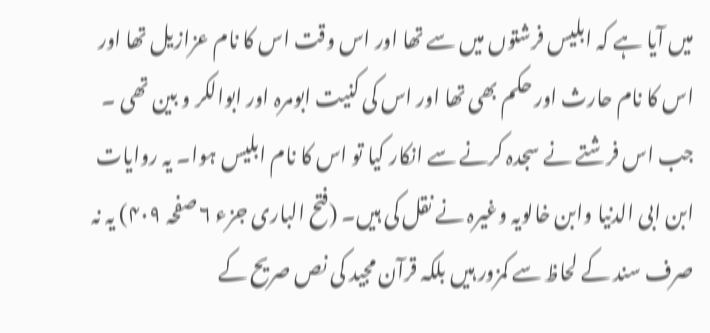میں آیا ہے کہ ابلیس فرشتوں میں سے تھا اور اس وقت اس کا نام عزازیل تھا اور اس کا نام حارث اور حکم بھی تھا اور اس کی کنیت ابومرہ اور ابوالکر و بین تھی ۔ جب اس فرشتے نے سجدہ کرنے سے انکار کیا تو اس کا نام ابلیس ہوا۔ یہ روایات ابن ابی الدنیا وابن خالویہ وغیرہ نے نقل کی ہیں۔ (فتح الباری جزء ۶ صفحہ ۴۰۹) یہ نہ صرف سند کے لحاظ سے کمزور ہیں بلکہ قرآن مجید کی نص صریح کے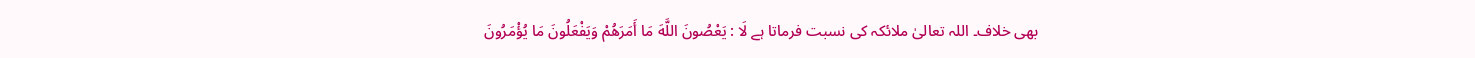بھی خلاف۔ اللہ تعالیٰ ملائکہ کی نسبت فرماتا ہے لَا : يَعْصُونَ اللَّهَ مَا أَمَرَهُمْ وَيَفْعَلُونَ مَا يُؤْمَرُونَ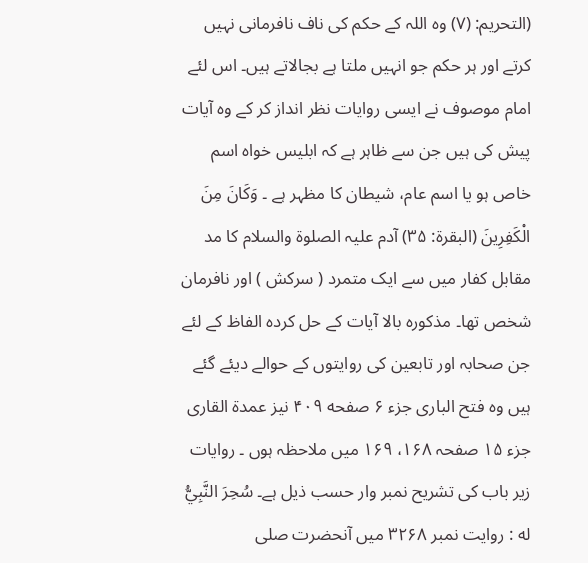(التحریم: (۷) وہ اللہ کے حکم کی ناف نافرمانی نہیں کرتے اور ہر حکم جو انہیں ملتا ہے بجالاتے ہیں۔ اس لئے امام موصوف نے ایسی روایات نظر انداز کر کے وہ آیات پیش کی ہیں جن سے ظاہر ہے کہ ابلیس خواه اسم خاص ہو یا اسم عام، شیطان کا مظہر ہے ۔ وَكَانَ مِنَ الْكَفِرِينَ (البقرة: ۳۵) آدم علیہ الصلوۃ والسلام کا مد مقابل کفار میں سے ایک متمرد ( سرکش ) اور نافرمان شخص تھا۔ مذکورہ بالا آیات کے حل کردہ الفاظ کے لئے جن صحابہ اور تابعین کی روایتوں کے حوالے دیئے گئے ہیں وہ فتح الباری جزء ۶ صفحه ۴۰۹ نیز عمدة القاری جزء ۱۵ صفحہ ۱۶۸، ۱۶۹ میں ملاحظہ ہوں ۔ روایات زیر باب کی تشریح نمبر وار حسب ذیل ہے۔ سُحِرَ النَّبِيُّ له : روایت نمبر ۳۲۶۸ میں آنحضرت صلی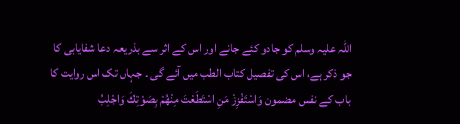اللہ علیہ وسلم کو جادو کئے جانے اور اس کے اثر سے بذریعہ دعا شفایابی کا جو ذکر ہے، اس کی تفصیل کتاب الطب میں آئے گی ۔ جہاں تک اس روایت کا باب کے نفس مضمون وَاسْتَفْزِزْ مَنِ اسْتَطَعْتَ مِنْهُمْ بِصَوْتِكَ وَاجْلِبُ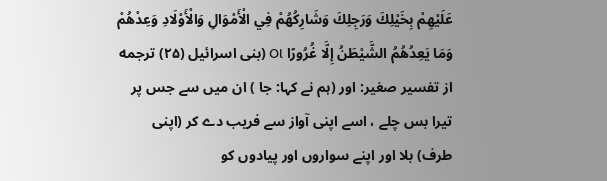عَلَيْهِمْ بِخَيْلِكَ وَرَجِلِكَ وَشَارِكُهُمْ فِي الْأَمْوَالِ وَالْأَوْلَادِ وَعِدْهُمْ وَمَا يَعِدُهُمُ الشَّيْطَنُ إِلَّا غُرُورًا Ol (بنی اسرائیل (۲۵) ترجمه از تفسیر صغیر: اور (ہم نے کہا: جا ) ان میں سے جس پر تیرا بس چلے ، اسے اپنی آواز سے فریب دے کر (اپنی طرف) بلا اور اپنے سواروں اور پیادوں کو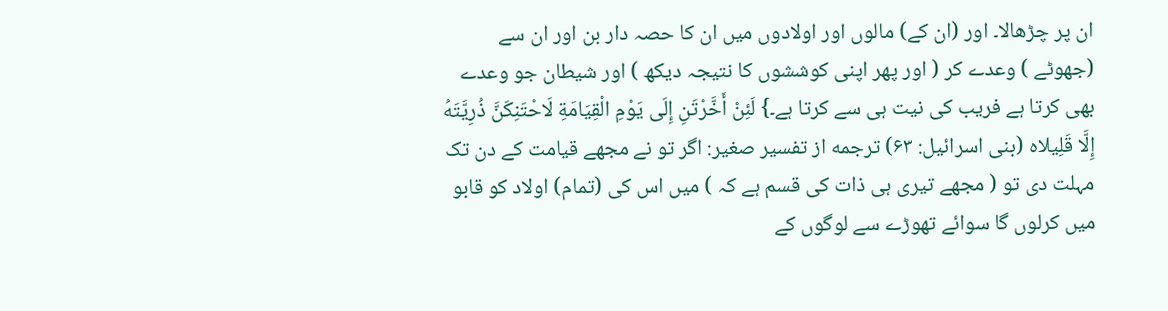ان پر چڑھالا۔ اور (ان کے) مالوں اور اولادوں میں ان کا حصہ دار بن اور ان سے (جھوٹے ) وعدے کر ( اور پھر اپنی کوششوں کا نتیجہ دیکھ ) اور شیطان جو وعدے بھی کرتا ہے فریب کی نیت ہی سے کرتا ہے۔} لَئِنْ أَخَّرْتَنِ إِلَى يَوْمِ الْقِيَامَةِ لَاحْتَنِكَنَّ ذُرِيَّتَهُ إِلَّا قَلِيلاه (بنی اسرائیل: ۶۳) ترجمه از تفسیر صغیر: اگر تو نے مجھے قیامت کے دن تک مہلت دی تو ( مجھے تیری ہی ذات کی قسم ہے کہ ) میں اس کی (تمام) اولاد کو قابو میں کرلوں گا سوائے تھوڑے سے لوگوں کے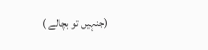(جنہیں تو بچالے )